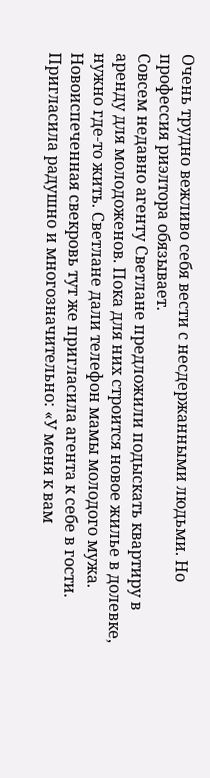Очень трудно вежливо себя вести с несдержанными людьми. Но профессия риэлтора обязывает.
Совсем недавно агенту Светлане предложили подыскать квартиру в аренду для молодоженов. Пока для них строится новое жилье в долевке, нужно где-то жить. Светлане дали телефон мамы молодого мужа. Новоиспеченная свекровь тут же пригласила агента к себе в гости. Пригласила радушно и многозначительно: «У меня к вам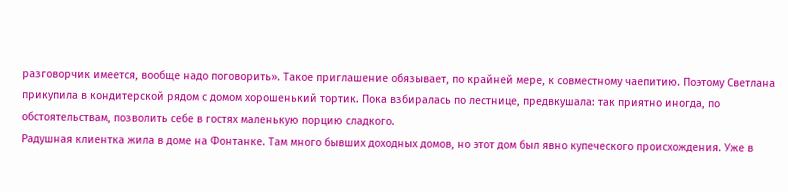разговорчик имеется, вообще надо поговорить». Такое приглашение обязывает, по крайней мере, к совместному чаепитию. Поэтому Светлана прикупила в кондитерской рядом с домом хорошенький тортик. Пока взбиралась по лестнице, предвкушала: так приятно иногда, по обстоятельствам, позволить себе в гостях маленькую порцию сладкого.
Радушная клиентка жила в доме на Фонтанке. Там много бывших доходных домов, но этот дом был явно купеческого происхождения. Уже в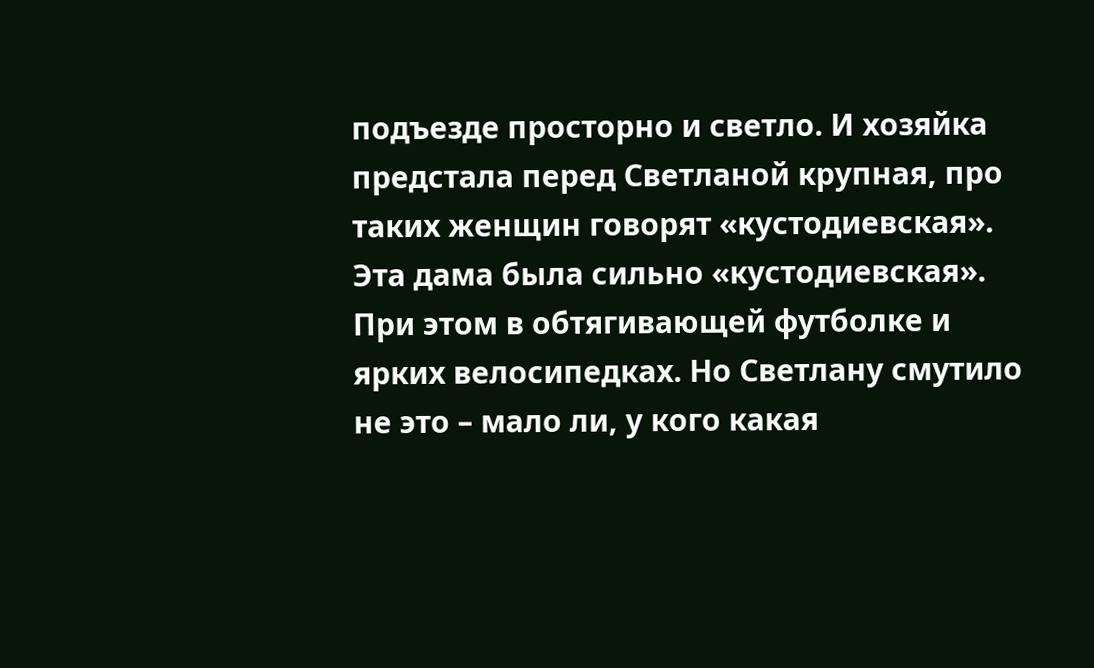подъезде просторно и светло. И хозяйка предстала перед Светланой крупная, про таких женщин говорят «кустодиевская».
Эта дама была сильно «кустодиевская». При этом в обтягивающей футболке и ярких велосипедках. Но Светлану смутило не это – мало ли, у кого какая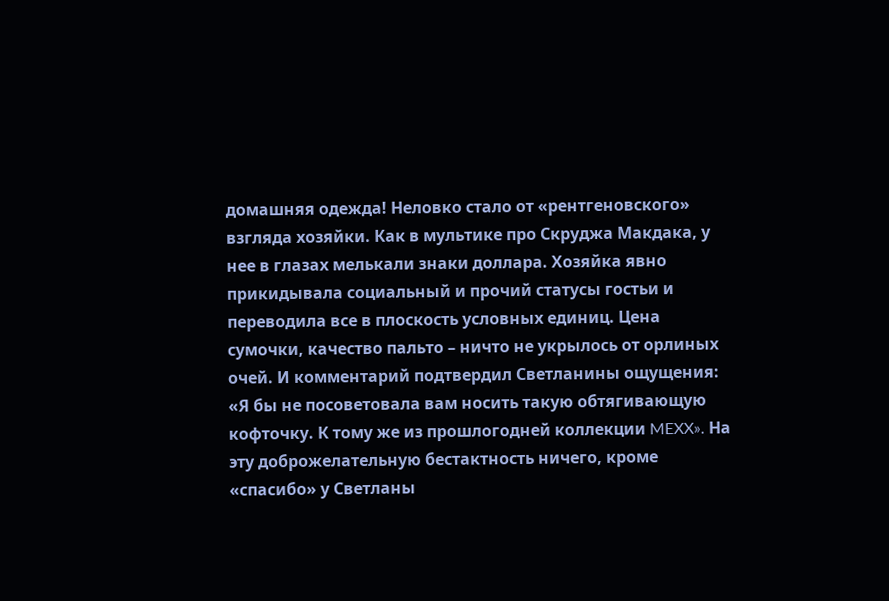домашняя одежда! Неловко стало от «рентгеновского» взгляда хозяйки. Как в мультике про Скруджа Макдака, у нее в глазах мелькали знаки доллара. Хозяйка явно прикидывала социальный и прочий статусы гостьи и переводила все в плоскость условных единиц. Цена сумочки, качество пальто – ничто не укрылось от орлиных очей. И комментарий подтвердил Светланины ощущения: «Я бы не посоветовала вам носить такую обтягивающую кофточку. К тому же из прошлогодней коллекции MEXX». На эту доброжелательную бестактность ничего, кроме «спасибо» у Светланы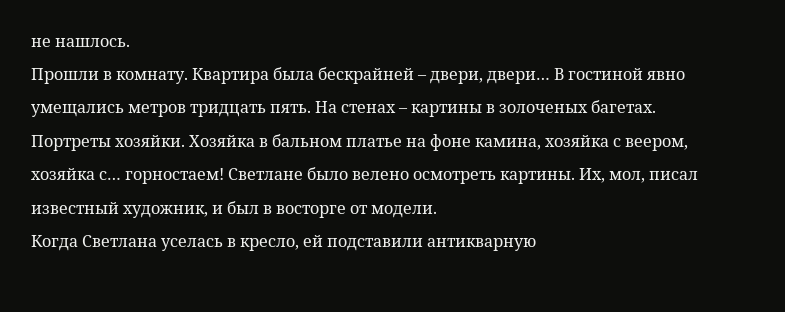не нашлось.
Прошли в комнату. Квартира была бескрайней – двери, двери… В гостиной явно умещались метров тридцать пять. На стенах – картины в золоченых багетах. Портреты хозяйки. Хозяйка в бальном платье на фоне камина, хозяйка с веером, хозяйка с… горностаем! Светлане было велено осмотреть картины. Их, мол, писал известный художник, и был в восторге от модели.
Когда Светлана уселась в кресло, ей подставили антикварную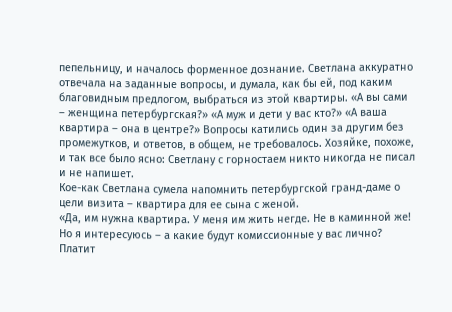пепельницу, и началось форменное дознание. Светлана аккуратно отвечала на заданные вопросы, и думала, как бы ей, под каким благовидным предлогом, выбраться из этой квартиры. «А вы сами – женщина петербургская?» «А муж и дети у вас кто?» «А ваша квартира – она в центре?» Вопросы катились один за другим без промежутков, и ответов, в общем, не требовалось. Хозяйке, похоже, и так все было ясно: Светлану с горностаем никто никогда не писал и не напишет.
Кое-как Светлана сумела напомнить петербургской гранд-даме о цели визита – квартира для ее сына с женой.
«Да, им нужна квартира. У меня им жить негде. Не в каминной же! Но я интересуюсь – а какие будут комиссионные у вас лично? Платит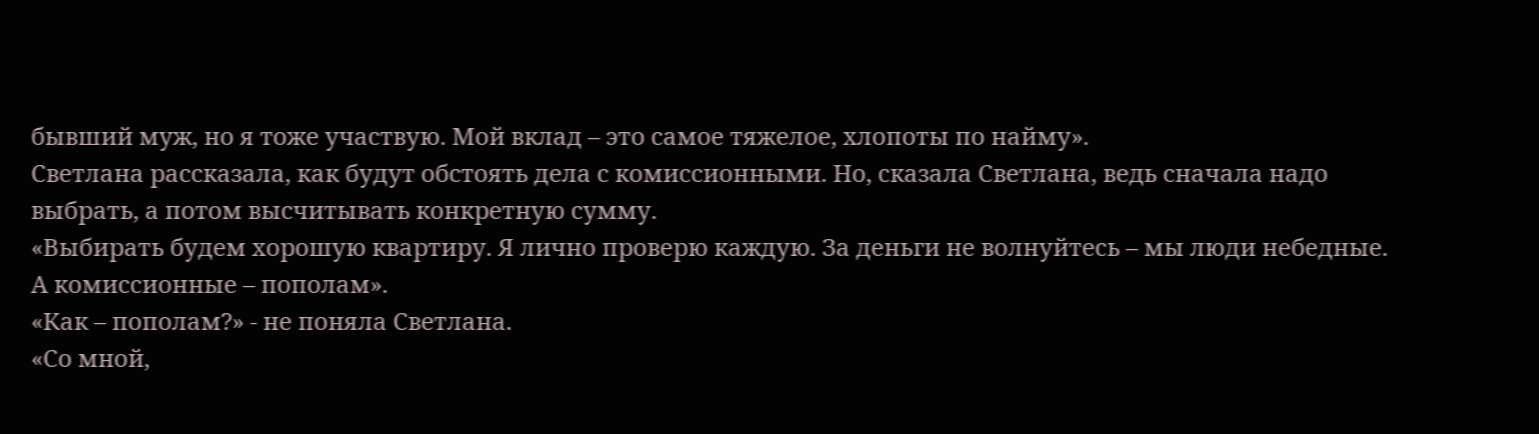бывший муж, но я тоже участвую. Мой вклад – это самое тяжелое, хлопоты по найму».
Светлана рассказала, как будут обстоять дела с комиссионными. Но, сказала Светлана, ведь сначала надо выбрать, а потом высчитывать конкретную сумму.
«Выбирать будем хорошую квартиру. Я лично проверю каждую. За деньги не волнуйтесь – мы люди небедные. А комиссионные – пополам».
«Как – пополам?» - не поняла Светлана.
«Со мной,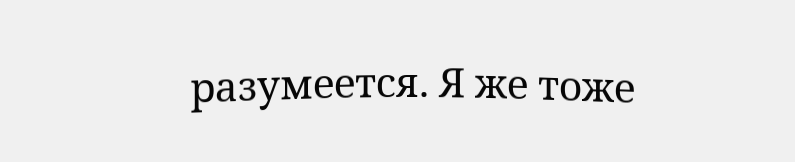разумеется. Я же тоже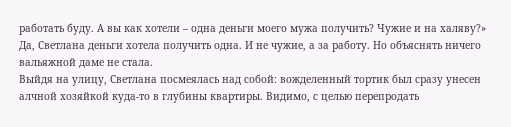работать буду. А вы как хотели – одна деньги моего мужа получить? Чужие и на халяву?»
Да, Светлана деньги хотела получить одна. И не чужие, а за работу. Но объяснять ничего вальяжной даме не стала.
Выйдя на улицу, Светлана посмеялась над собой: вожделенный тортик был сразу унесен алчной хозяйкой куда-то в глубины квартиры. Видимо, с целью перепродать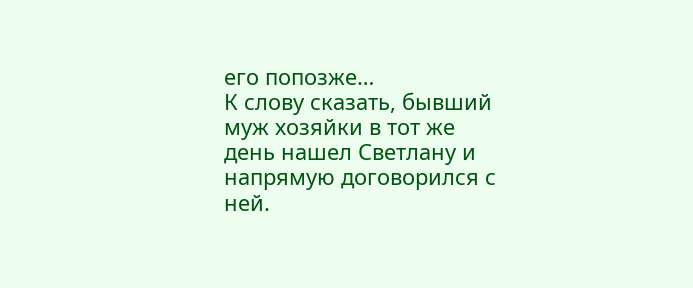его попозже…
К слову сказать, бывший муж хозяйки в тот же день нашел Светлану и напрямую договорился с ней.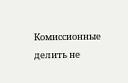Комиссионные делить не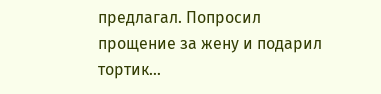предлагал. Попросил прощение за жену и подарил тортик…